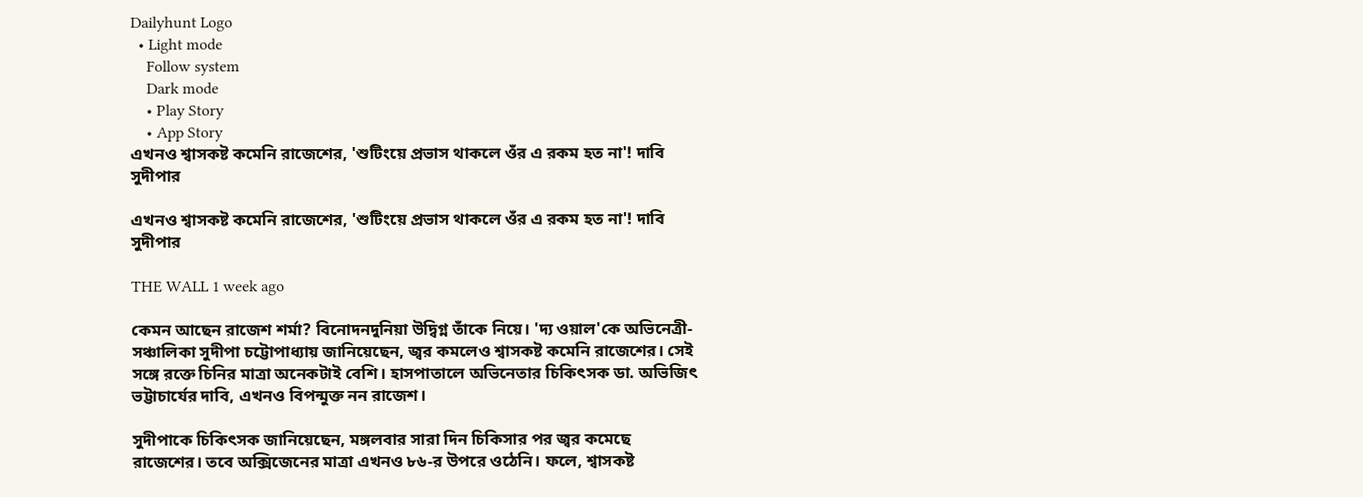Dailyhunt Logo
  • Light mode
    Follow system
    Dark mode
    • Play Story
    • App Story
এখনও শ্বাসকষ্ট কমেনি রাজেশের, 'শুটিংয়ে প্রভাস থাকলে ওঁর এ রকম হত না'! দাবি সুদীপার

এখনও শ্বাসকষ্ট কমেনি রাজেশের, 'শুটিংয়ে প্রভাস থাকলে ওঁর এ রকম হত না'! দাবি সুদীপার

THE WALL 1 week ago

কেমন আছেন রাজেশ শর্মা? বিনোদনদুনিয়া উদ্বিগ্ন তাঁকে নিয়ে। 'দ্য ওয়াল'কে অভিনেত্রী-সঞ্চালিকা সুদীপা চট্টোপাধ্যায় জানিয়েছেন, জ্বর কমলেও শ্বাসকষ্ট কমেনি রাজেশের। সেই সঙ্গে রক্তে চিনির মাত্রা অনেকটাই বেশি। হাসপাতালে অভিনেতার চিকিৎসক ডা. অভিজিৎ ভট্টাচার্যের দাবি, এখনও বিপন্মুক্ত নন রাজেশ।

সুদীপাকে চিকিৎসক জানিয়েছেন, মঙ্গলবার সারা দিন চিকিসার পর জ্বর কমেছে রাজেশের। তবে অক্সিজেনের মাত্রা এখনও ৮৬-র উপরে ওঠেনি। ফলে, শ্বাসকষ্ট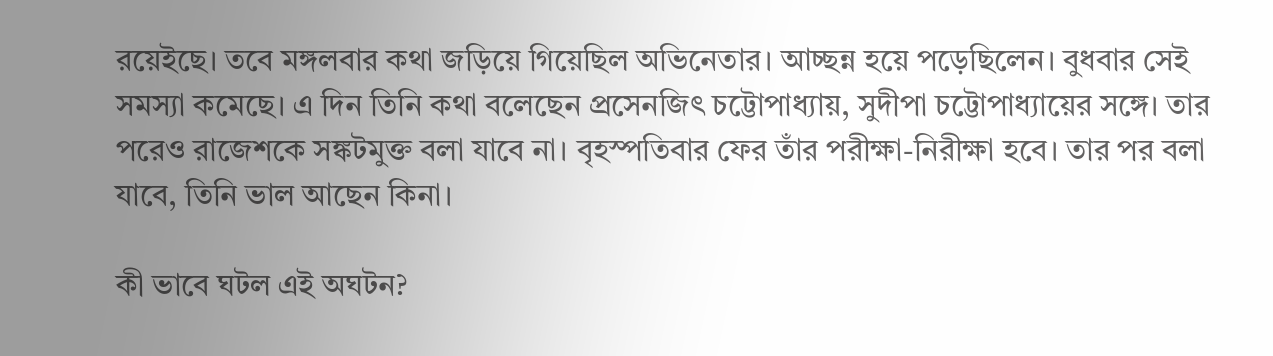রয়েইছে। তবে মঙ্গলবার কথা জড়িয়ে গিয়েছিল অভিনেতার। আচ্ছন্ন হয়ে পড়েছিলেন। বুধবার সেই সমস্যা কমেছে। এ দিন তিনি কথা বলেছেন প্রসেনজিৎ চট্টোপাধ্যায়, সুদীপা চট্টোপাধ্যায়ের সঙ্গে। তার পরেও রাজেশকে সঙ্কটমুক্ত বলা যাবে না। বৃহস্পতিবার ফের তাঁর পরীক্ষা-নিরীক্ষা হবে। তার পর বলা যাবে, তিনি ভাল আছেন কিনা।

কী ভাবে ঘটল এই অঘটন?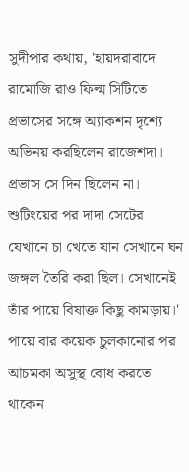সুদীপার কথায়, 'হায়দরাবাদে রামোজি রাও ফিল্ম সিটিতে প্রভাসের সঙ্গে অ্যাকশন দৃশ্যে অভিনয় করছিলেন রাজেশদা। প্রভাস সে দিন ছিলেন না। শুটিংয়ের পর দাদা সেটের যেখানে চা খেতে যান সেখানে ঘন জঙ্গল তৈরি করা ছিল। সেখানেই তাঁর পায়ে বিষাক্ত কিছু কামড়ায়।' পায়ে বার কয়েক চুলকানোর পর আচমকা অসুস্থ বোধ করতে থাকেন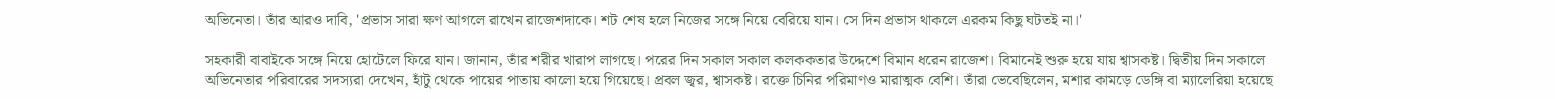অভিনেতা। তাঁর আরও দাবি, 'প্রভাস সারা ক্ষণ আগলে রাখেন রাজেশদাকে। শট শেষ হলে নিজের সঙ্গে নিয়ে বেরিয়ে যান। সে দিন প্রভাস থাকলে এরকম কিছু ঘটতই না।'

সহকারী বাবাইকে সঙ্গে নিয়ে হোটেলে ফিরে যান। জানান, তাঁর শরীর খারাপ লাগছে। পরের দিন সকাল সকাল কলককতার উদ্দেশে বিমান ধরেন রাজেশ। বিমানেই শুরু হয়ে যায় শ্বাসকষ্ট। দ্বিতীয় দিন সকালে অভিনেতার পরিবারের সদস্যরা দেখেন, হাঁটু থেকে পায়ের পাতায় কালো হয়ে গিয়েছে। প্রবল জ্বর, শ্বাসকষ্ট। রক্তে চিনির পরিমাণও মারাত্মক বেশি। তাঁরা ভেবেছিলেন, মশার কামড়ে ডেঙ্গি বা ম্যালেরিয়া হয়েছে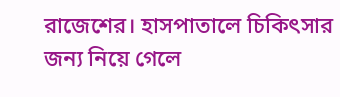রাজেশের। হাসপাতালে চিকিৎসার জন্য নিয়ে গেলে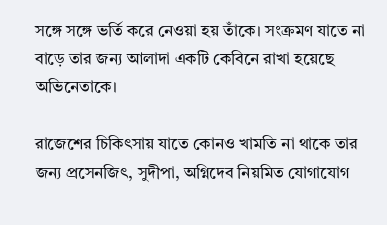সঙ্গে সঙ্গে ভর্তি করে নেওয়া হয় তাঁকে। সংক্রমণ যাতে না বাড়ে তার জন্য আলাদা একটি কেবিনে রাখা হয়েছে অভিনেতাকে।

রাজেশের চিকিৎসায় যাতে কোনও খামতি না থাকে তার জন্য প্রসেনজিৎ, সুদীপা, অগ্নিদেব নিয়মিত যোগাযোগ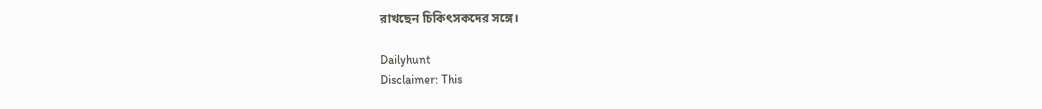রাখছেন চিকিৎসকদের সঙ্গে।

Dailyhunt
Disclaimer: This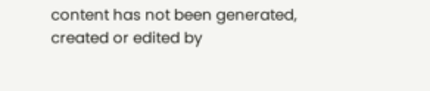content has not been generated, created or edited by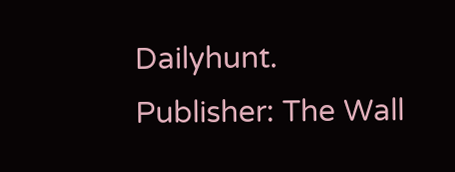Dailyhunt. Publisher: The Wall